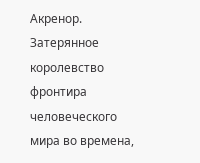Акренор. Затерянное королевство фронтира человеческого мира во времена,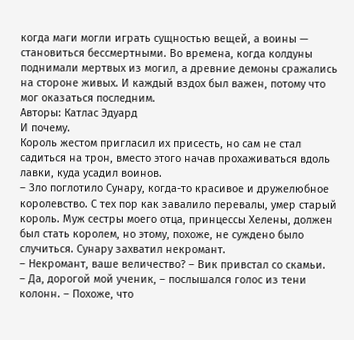когда маги могли играть сущностью вещей, а воины — становиться бессмертными. Во времена, когда колдуны поднимали мертвых из могил, а древние демоны сражались на стороне живых. И каждый вздох был важен, потому что мог оказаться последним.
Авторы: Катлас Эдуард
И почему.
Король жестом пригласил их присесть, но сам не стал садиться на трон, вместо этого начав прохаживаться вдоль лавки, куда усадил воинов.
– Зло поглотило Сунару, когда-то красивое и дружелюбное королевство. С тех пор как завалило перевалы, умер старый король. Муж сестры моего отца, принцессы Хелены, должен был стать королем, но этому, похоже, не суждено было случиться. Сунару захватил некромант.
– Некромант, ваше величество? – Вик привстал со скамьи.
– Да, дорогой мой ученик, – послышался голос из тени колонн. – Похоже, что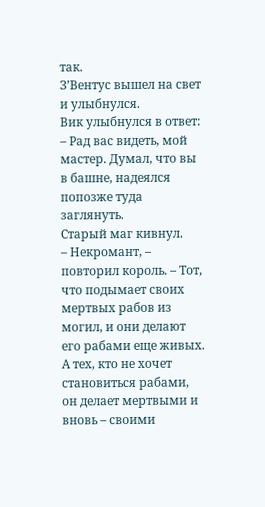так.
З’Вентус вышел на свет и улыбнулся.
Вик улыбнулся в ответ:
– Рад вас видеть, мой мастер. Думал, что вы в башне, надеялся попозже туда заглянуть.
Старый маг кивнул.
– Некромант, – повторил король. – Тот, что подымает своих мертвых рабов из могил, и они делают его рабами еще живых. А тех, кто не хочет становиться рабами, он делает мертвыми и вновь – своими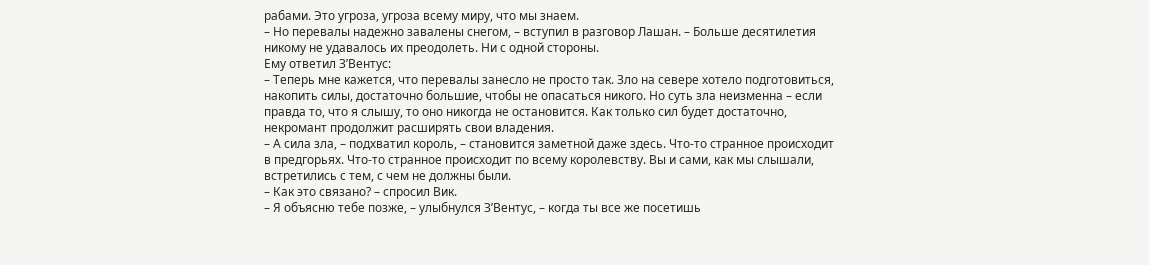рабами. Это угроза, угроза всему миру, что мы знаем.
– Но перевалы надежно завалены снегом, – вступил в разговор Лашан. – Больше десятилетия никому не удавалось их преодолеть. Ни с одной стороны.
Ему ответил З’Вентус:
– Теперь мне кажется, что перевалы занесло не просто так. Зло на севере хотело подготовиться, накопить силы, достаточно большие, чтобы не опасаться никого. Но суть зла неизменна – если правда то, что я слышу, то оно никогда не остановится. Как только сил будет достаточно, некромант продолжит расширять свои владения.
– А сила зла, – подхватил король, – становится заметной даже здесь. Что-то странное происходит в предгорьях. Что-то странное происходит по всему королевству. Вы и сами, как мы слышали, встретились с тем, с чем не должны были.
– Как это связано? – спросил Вик.
– Я объясню тебе позже, – улыбнулся З’Вентус, – когда ты все же посетишь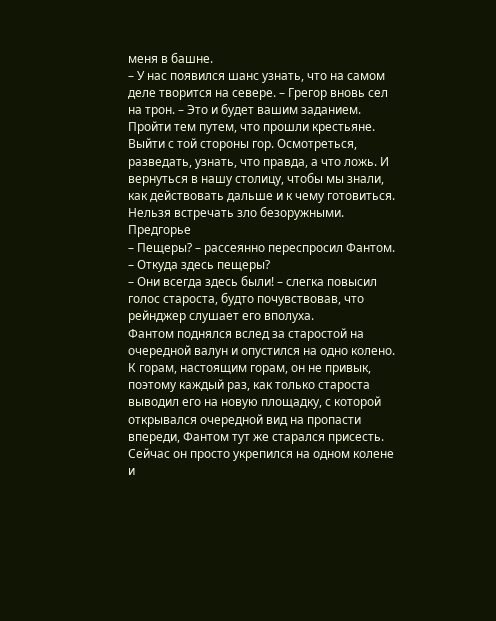меня в башне.
– У нас появился шанс узнать, что на самом деле творится на севере. – Грегор вновь сел на трон. – Это и будет вашим заданием. Пройти тем путем, что прошли крестьяне. Выйти с той стороны гор. Осмотреться, разведать, узнать, что правда, а что ложь. И вернуться в нашу столицу, чтобы мы знали, как действовать дальше и к чему готовиться. Нельзя встречать зло безоружными.
Предгорье
– Пещеры? – рассеянно переспросил Фантом. – Откуда здесь пещеры?
– Они всегда здесь были! – слегка повысил голос староста, будто почувствовав, что рейнджер слушает его вполуха.
Фантом поднялся вслед за старостой на очередной валун и опустился на одно колено.
К горам, настоящим горам, он не привык, поэтому каждый раз, как только староста выводил его на новую площадку, с которой открывался очередной вид на пропасти впереди, Фантом тут же старался присесть.
Сейчас он просто укрепился на одном колене и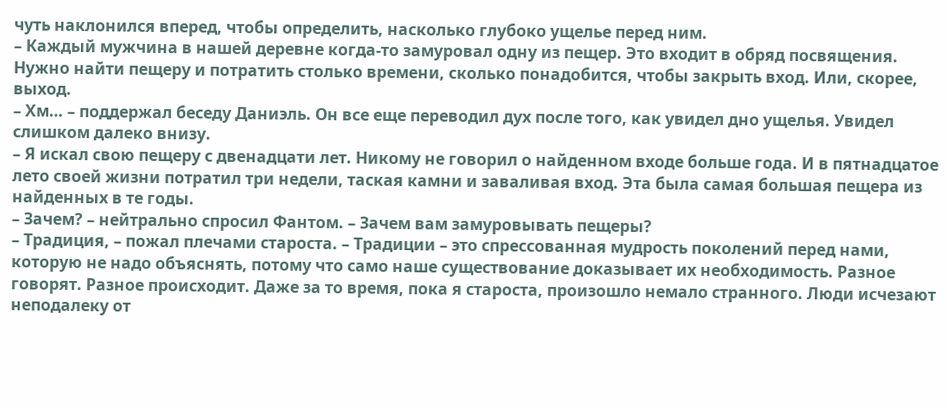чуть наклонился вперед, чтобы определить, насколько глубоко ущелье перед ним.
– Каждый мужчина в нашей деревне когда-то замуровал одну из пещер. Это входит в обряд посвящения. Нужно найти пещеру и потратить столько времени, сколько понадобится, чтобы закрыть вход. Или, скорее, выход.
– Хм… – поддержал беседу Даниэль. Он все еще переводил дух после того, как увидел дно ущелья. Увидел слишком далеко внизу.
– Я искал свою пещеру с двенадцати лет. Никому не говорил о найденном входе больше года. И в пятнадцатое лето своей жизни потратил три недели, таская камни и заваливая вход. Эта была самая большая пещера из найденных в те годы.
– Зачем? – нейтрально спросил Фантом. – Зачем вам замуровывать пещеры?
– Традиция, – пожал плечами староста. – Традиции – это спрессованная мудрость поколений перед нами, которую не надо объяснять, потому что само наше существование доказывает их необходимость. Разное говорят. Разное происходит. Даже за то время, пока я староста, произошло немало странного. Люди исчезают неподалеку от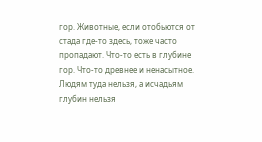гор. Животные, если отобьются от стада где-то здесь, тоже часто пропадают. Что-то есть в глубине гор. Что-то древнее и ненасытное. Людям туда нельзя, а исчадьям глубин нельзя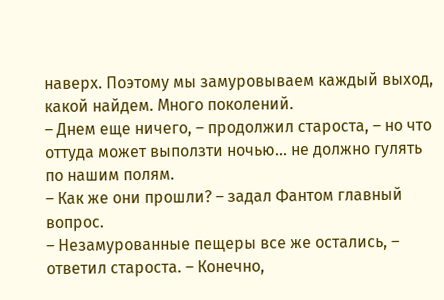наверх. Поэтому мы замуровываем каждый выход, какой найдем. Много поколений.
– Днем еще ничего, – продолжил староста, – но что оттуда может выползти ночью… не должно гулять по нашим полям.
– Как же они прошли? – задал Фантом главный вопрос.
– Незамурованные пещеры все же остались, – ответил староста. – Конечно,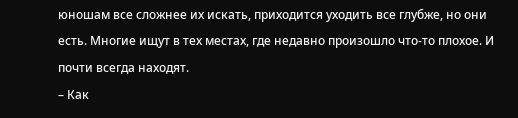юношам все сложнее их искать, приходится уходить все глубже, но они есть. Многие ищут в тех местах, где недавно произошло что-то плохое. И почти всегда находят.
– Как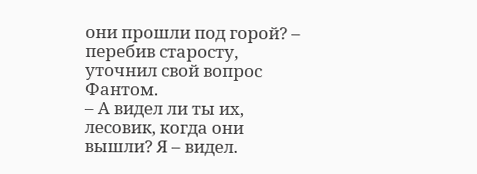они прошли под горой? – перебив старосту, уточнил свой вопрос Фантом.
– А видел ли ты их, лесовик, когда они вышли? Я – видел.